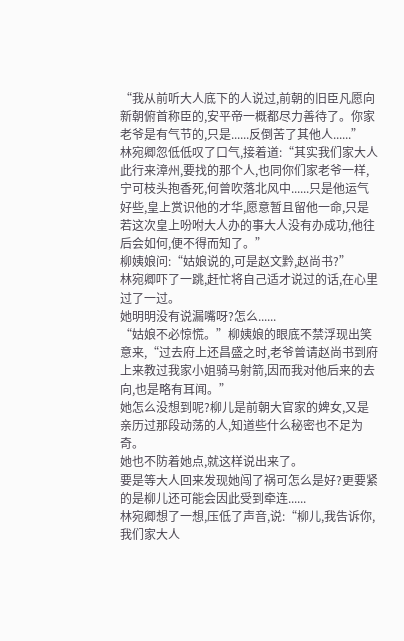“我从前听大人底下的人说过,前朝的旧臣凡愿向新朝俯首称臣的,安平帝一概都尽力善待了。你家老爷是有气节的,只是......反倒苦了其他人......”
林宛卿忽低低叹了口气,接着道:“其实我们家大人此行来漳州,要找的那个人,也同你们家老爷一样,宁可枝头抱香死,何曾吹落北风中......只是他运气好些,皇上赏识他的才华,愿意暂且留他一命,只是若这次皇上吩咐大人办的事大人没有办成功,他往后会如何,便不得而知了。”
柳姨娘问:“姑娘说的,可是赵文黔,赵尚书?”
林宛卿吓了一跳,赶忙将自己适才说过的话,在心里过了一过。
她明明没有说漏嘴呀?怎么......
“姑娘不必惊慌。”柳姨娘的眼底不禁浮现出笑意来,“过去府上还昌盛之时,老爷曾请赵尚书到府上来教过我家小姐骑马射箭,因而我对他后来的去向,也是略有耳闻。”
她怎么没想到呢?柳儿是前朝大官家的婢女,又是亲历过那段动荡的人,知道些什么秘密也不足为奇。
她也不防着她点,就这样说出来了。
要是等大人回来发现她闯了祸可怎么是好?更要紧的是柳儿还可能会因此受到牵连......
林宛卿想了一想,压低了声音,说:“柳儿,我告诉你,我们家大人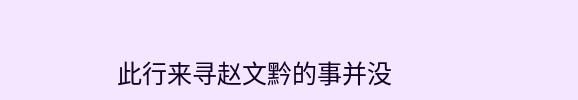此行来寻赵文黔的事并没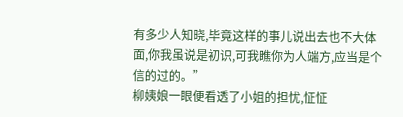有多少人知晓,毕竟这样的事儿说出去也不大体面,你我虽说是初识,可我瞧你为人端方,应当是个信的过的。”
柳姨娘一眼便看透了小姐的担忧,怔怔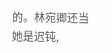的。林宛卿还当她是迟钝,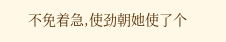不免着急,使劲朝她使了个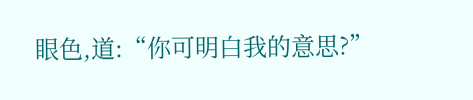眼色,道:“你可明白我的意思?”